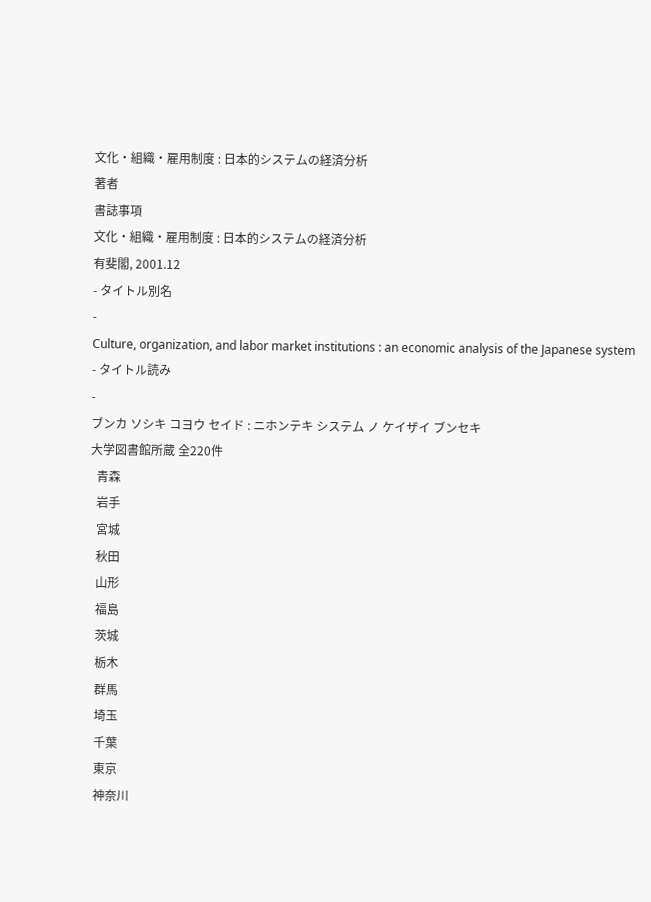文化・組織・雇用制度 : 日本的システムの経済分析
著者
書誌事項
文化・組織・雇用制度 : 日本的システムの経済分析
有斐閣, 2001.12
- タイトル別名
-
Culture, organization, and labor market institutions : an economic analysis of the Japanese system
- タイトル読み
-
ブンカ ソシキ コヨウ セイド : ニホンテキ システム ノ ケイザイ ブンセキ
大学図書館所蔵 全220件
  青森
  岩手
  宮城
  秋田
  山形
  福島
  茨城
  栃木
  群馬
  埼玉
  千葉
  東京
  神奈川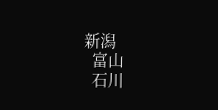新潟
  富山
  石川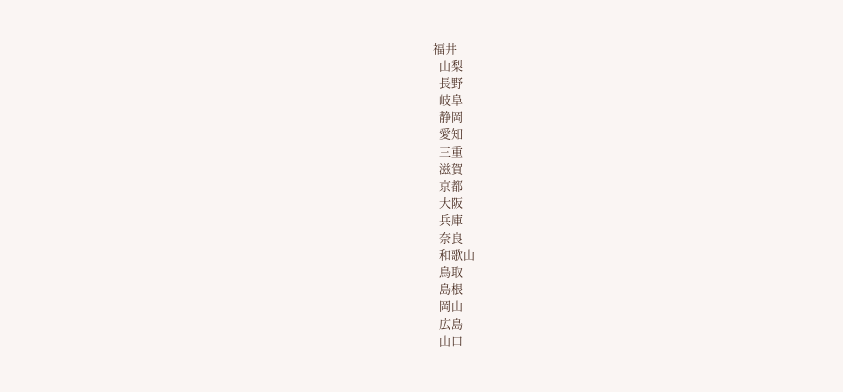福井
  山梨
  長野
  岐阜
  静岡
  愛知
  三重
  滋賀
  京都
  大阪
  兵庫
  奈良
  和歌山
  鳥取
  島根
  岡山
  広島
  山口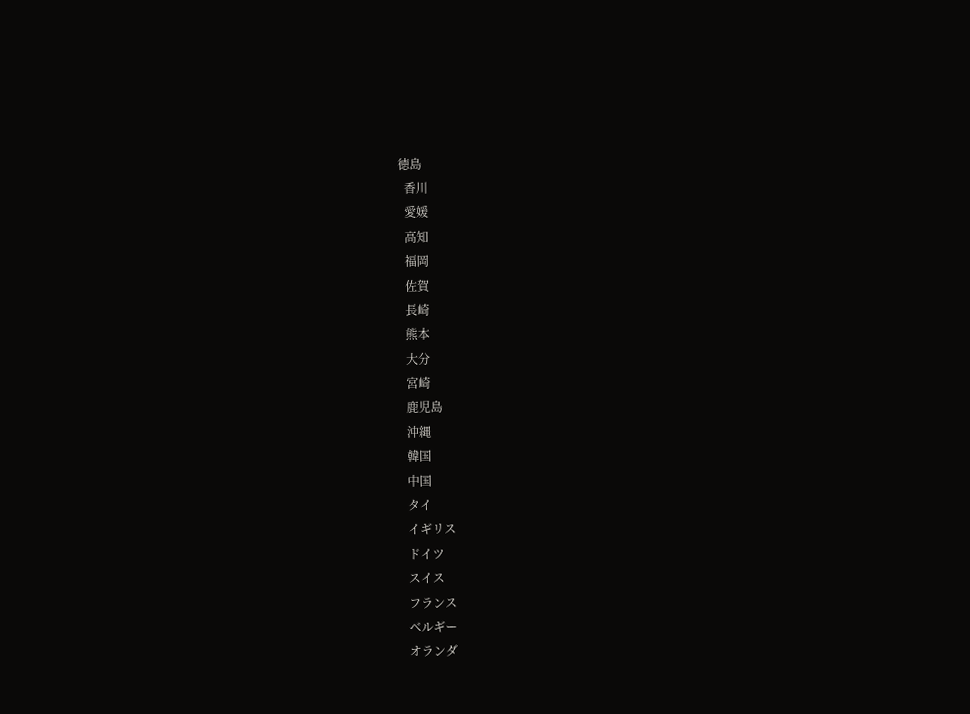徳島
  香川
  愛媛
  高知
  福岡
  佐賀
  長崎
  熊本
  大分
  宮崎
  鹿児島
  沖縄
  韓国
  中国
  タイ
  イギリス
  ドイツ
  スイス
  フランス
  ベルギー
  オランダ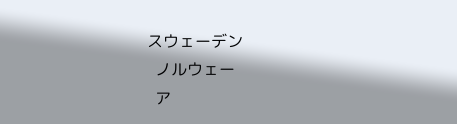スウェーデン
  ノルウェー
  ア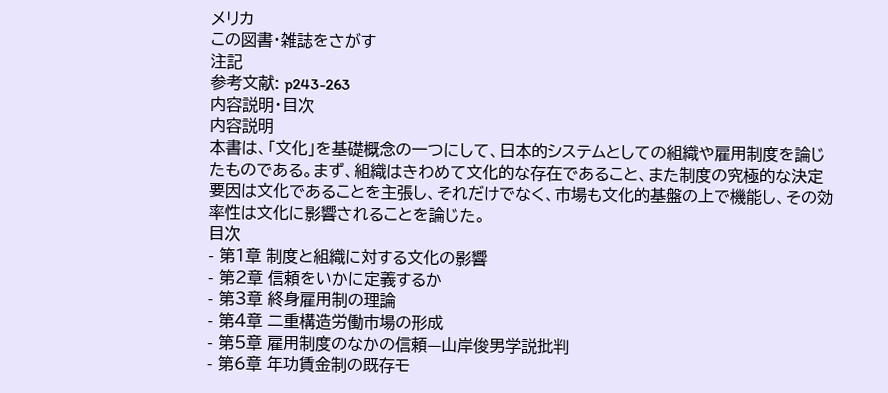メリカ
この図書・雑誌をさがす
注記
参考文献: p243-263
内容説明・目次
内容説明
本書は、「文化」を基礎概念の一つにして、日本的システムとしての組織や雇用制度を論じたものである。まず、組織はきわめて文化的な存在であること、また制度の究極的な決定要因は文化であることを主張し、それだけでなく、市場も文化的基盤の上で機能し、その効率性は文化に影響されることを論じた。
目次
- 第1章 制度と組織に対する文化の影響
- 第2章 信頼をいかに定義するか
- 第3章 終身雇用制の理論
- 第4章 二重構造労働市場の形成
- 第5章 雇用制度のなかの信頼—山岸俊男学説批判
- 第6章 年功賃金制の既存モ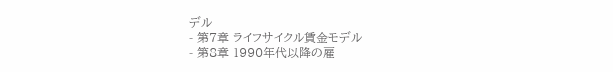デル
- 第7章 ライフサイクル賃金モデル
- 第8章 1990年代以降の雇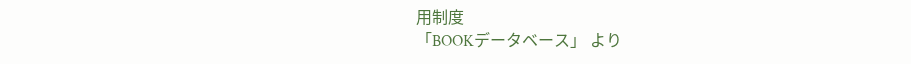用制度
「BOOKデータベース」 より